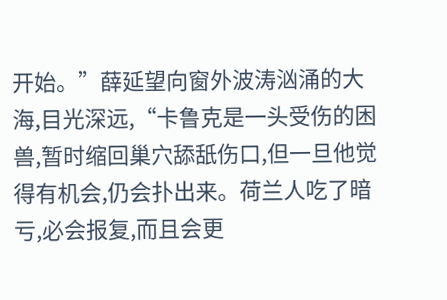开始。”薛延望向窗外波涛汹涌的大海,目光深远,“卡鲁克是一头受伤的困兽,暂时缩回巢穴舔舐伤口,但一旦他觉得有机会,仍会扑出来。荷兰人吃了暗亏,必会报复,而且会更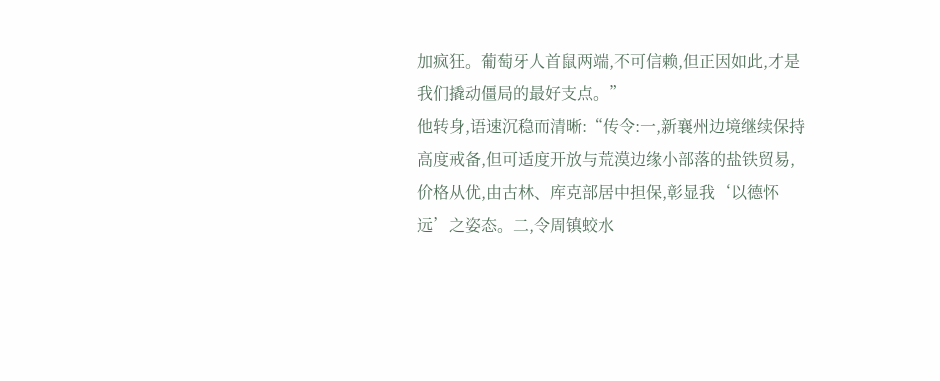加疯狂。葡萄牙人首鼠两端,不可信赖,但正因如此,才是我们撬动僵局的最好支点。”
他转身,语速沉稳而清晰:“传令:一,新襄州边境继续保持高度戒备,但可适度开放与荒漠边缘小部落的盐铁贸易,价格从优,由古林、库克部居中担保,彰显我‘以德怀远’之姿态。二,令周镇蛟水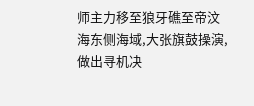师主力移至狼牙礁至帝汶海东侧海域,大张旗鼓操演,做出寻机决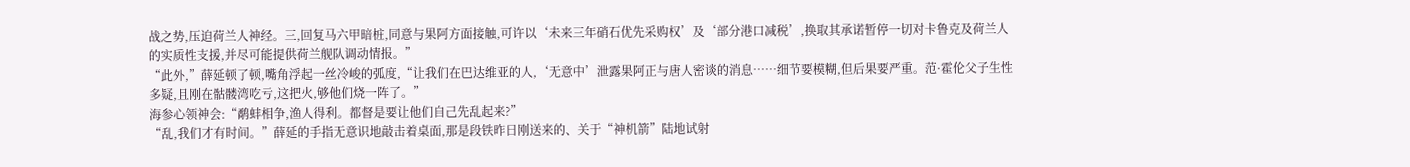战之势,压迫荷兰人神经。三,回复马六甲暗桩,同意与果阿方面接触,可许以‘未来三年硝石优先采购权’及‘部分港口减税’,换取其承诺暂停一切对卡鲁克及荷兰人的实质性支援,并尽可能提供荷兰舰队调动情报。”
“此外,”薛延顿了顿,嘴角浮起一丝冷峻的弧度,“让我们在巴达维亚的人,‘无意中’泄露果阿正与唐人密谈的消息……细节要模糊,但后果要严重。范·霍伦父子生性多疑,且刚在骷髅湾吃亏,这把火,够他们烧一阵了。”
海参心领神会:“鹬蚌相争,渔人得利。都督是要让他们自己先乱起来?”
“乱,我们才有时间。”薛延的手指无意识地敲击着桌面,那是段铁昨日刚送来的、关于“神机箭”陆地试射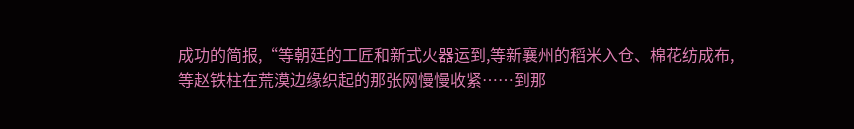成功的简报,“等朝廷的工匠和新式火器运到,等新襄州的稻米入仓、棉花纺成布,等赵铁柱在荒漠边缘织起的那张网慢慢收紧……到那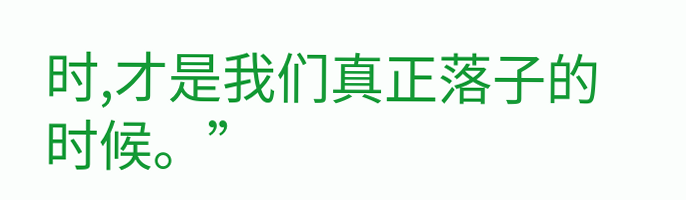时,才是我们真正落子的时候。”